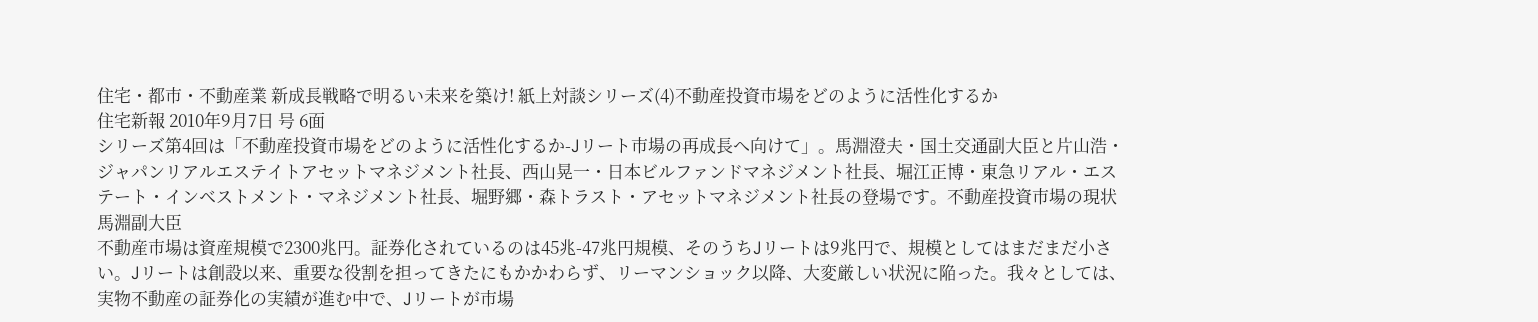住宅・都市・不動産業 新成長戦略で明るい未来を築け! 紙上対談シリーズ(4)不動産投資市場をどのように活性化するか
住宅新報 2010年9月7日 号 6面
シリーズ第4回は「不動産投資市場をどのように活性化するか-Jリート市場の再成長へ向けて」。馬淵澄夫・国土交通副大臣と片山浩・ジャパンリアルエステイトアセットマネジメント社長、西山晃一・日本ビルファンドマネジメント社長、堀江正博・東急リアル・エステート・インベストメント・マネジメント社長、堀野郷・森トラスト・アセットマネジメント社長の登場です。不動産投資市場の現状
馬淵副大臣
不動産市場は資産規模で2300兆円。証券化されているのは45兆-47兆円規模、そのうちJリートは9兆円で、規模としてはまだまだ小さい。Jリートは創設以来、重要な役割を担ってきたにもかかわらず、リーマンショック以降、大変厳しい状況に陥った。我々としては、実物不動産の証券化の実績が進む中で、Jリートが市場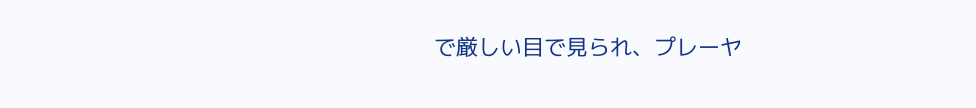で厳しい目で見られ、プレーヤ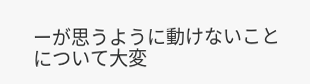ーが思うように動けないことについて大変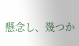懸念し、幾つか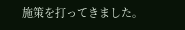施策を打ってきました。